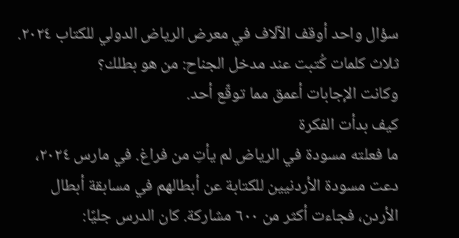سؤال واحد أوقف الآلاف في معرض الرياض الدولي للكتاب ٢٠٢٤.
ثلاث كلمات كُتبت عند مدخل الجناح: من هو بطلك؟
وكانت الإجابات أعمق مما توقّع أحد.
كيف بدأت الفكرة
ما فعلته مسودة في الرياض لم يأتِ من فراغ. في مارس ٢٠٢٤، دعت مسودة الأردنيين للكتابة عن أبطالهم في مسابقة أبطال الأردن، فجاءت أكثر من ٦٠٠ مشاركة. كان الدرس جليًا: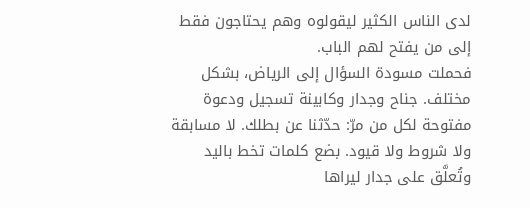لدى الناس الكثير ليقولوه وهم يحتاجون فقط إلى من يفتح لهم الباب.
فحملت مسودة السؤال إلى الرياض، بشكل مختلف. جناح وجدار وكابينة تسجيل ودعوة مفتوحة لكل من مرّ: حدّثنا عن بطلك. لا مسابقة ولا شروط ولا قيود. بضع كلمات تخط باليد وتُعلَّق على جدار ليراها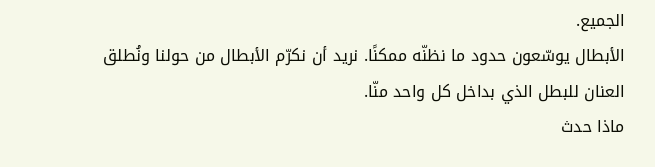الجميع.
الأبطال يوسّعون حدود ما نظنّه ممكنًا. نريد أن نكرّم الأبطال من حولنا ونُطلق العنان للبطل الذي بداخل كل واحد منّا.
ماذا حدث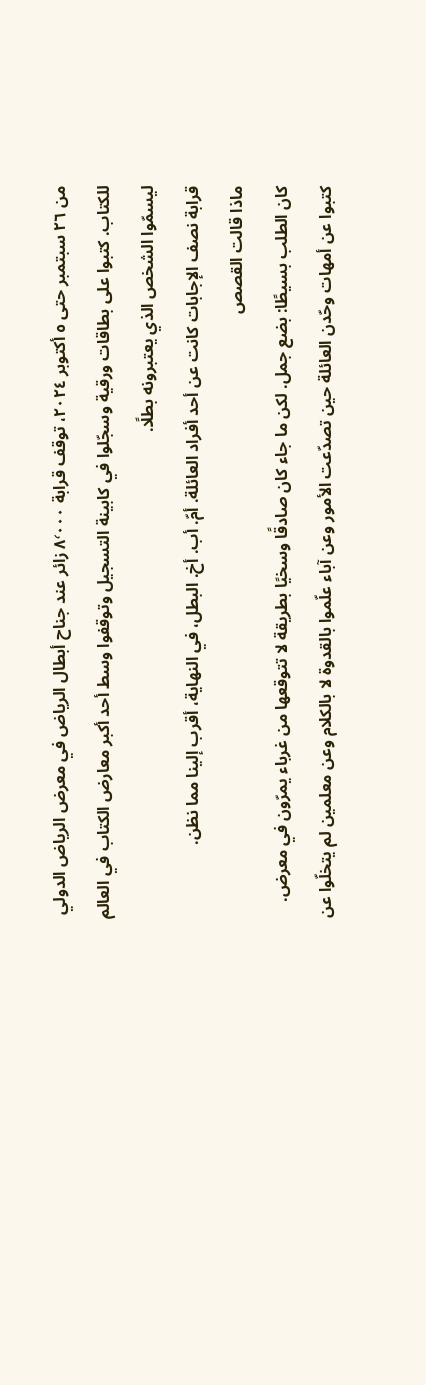من ٢٦ سبتمبر حتى ٥ أكتوبر ٢٠٢٤، توقف قرابة ٨٬٠٠٠ زائر عند جناح أبطال الرياض في معرض الرياض الدولي للكتاب. كتبوا على بطاقات ورقية وسجّلوا في كابينة التسجيل وتوقفوا وسط أحد أكبر معارض الكتاب في العالم ليسمّوا الشخص الذي يعتبرونه بطلًا.
قرابة نصف الإجابات كانت عن أحد أفراد العائلة. أمّ. أب. أخ. البطل، في النهاية، أقرب إلينا مما نظن.
ماذا قالت القصص
كان الطلب بسيطًا: بضع جمل. لكن ما جاء كان صادقًا وسخيًا بطريقة لا تتوقعها من غرباء يمرّون في معرض. كتبوا عن أمهات وحّدن العائلة حين تصدّعت الأمور وعن آباء علّموا بالقدوة لا بالكلام وعن معلمين لم يتخلّوا عن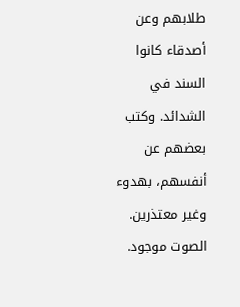طلابهم وعن أصدقاء كانوا السند في الشدائد. وكتب بعضهم عن أنفسهم، بهدوء وغير معتذرين.
الصوت موجود.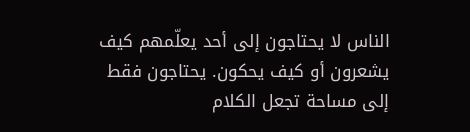الناس لا يحتاجون إلى أحد يعلّمهم كيف يشعرون أو كيف يحكون. يحتاجون فقط إلى مساحة تجعل الكلام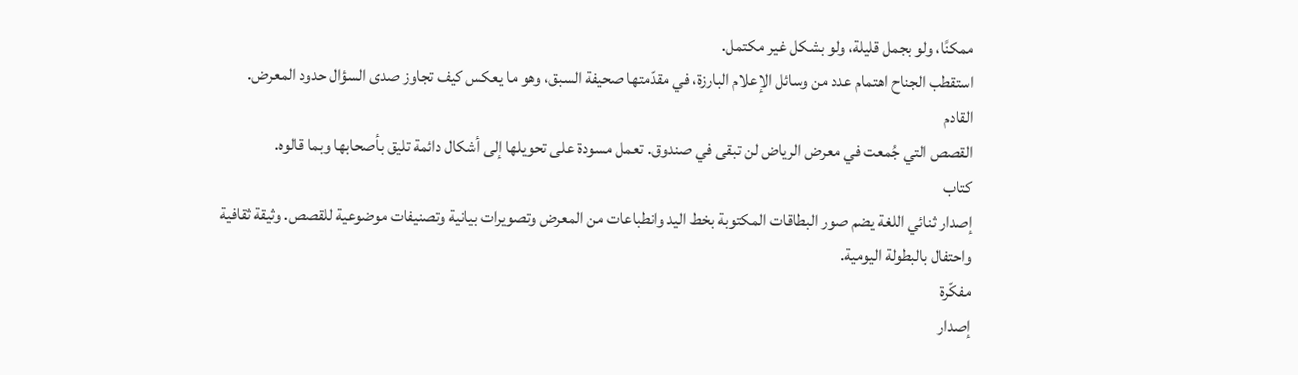ممكنًا، ولو بجمل قليلة، ولو بشكل غير مكتمل.
استقطب الجناح اهتمام عدد من وسائل الإعلام البارزة، في مقدّمتها صحيفة السبق، وهو ما يعكس كيف تجاوز صدى السؤال حدود المعرض.
القادم
القصص التي جُمعت في معرض الرياض لن تبقى في صندوق. تعمل مسودة على تحويلها إلى أشكال دائمة تليق بأصحابها وبما قالوه.
كتاب
إصدار ثنائي اللغة يضم صور البطاقات المكتوبة بخط اليد وانطباعات من المعرض وتصويرات بيانية وتصنيفات موضوعية للقصص. وثيقة ثقافية واحتفال بالبطولة اليومية.
مفكّرة
إصدار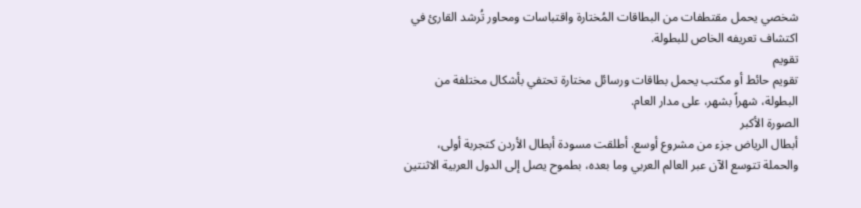شخصي يحمل مقتطفات من البطاقات المُختارة واقتباسات ومحاور تُرشد القارئ في اكتشاف تعريفه الخاص للبطولة.
تقويم
تقويم حائط أو مكتب يحمل بطاقات ورسائل مختارة تحتفي بأشكال مختلفة من البطولة، شهراً بشهر، على مدار العام.
الصورة الأكبر
أبطال الرياض جزء من مشروع أوسع. أطلقت مسودة أبطال الأردن كتجربة أولى، والحملة تتوسع الآن عبر العالم العربي وما بعده، بطموح يصل إلى الدول العربية الاثنتين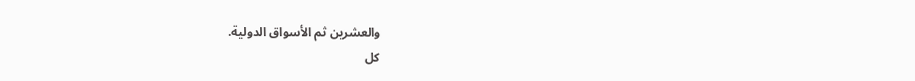والعشرين ثم الأسواق الدولية.
كل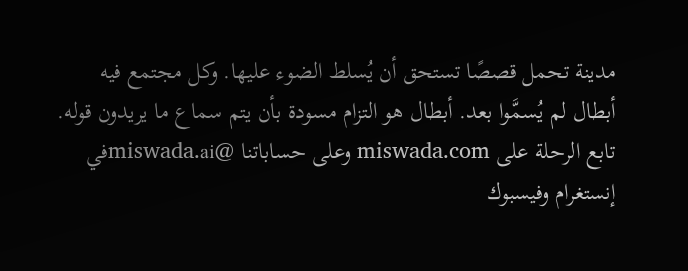مدينة تحمل قصصًا تستحق أن يُسلط الضوء عليها. وكل مجتمع فيه أبطال لم يُسمَّوا بعد. أبطال هو التزام مسودة بأن يتم سماع ما يريدون قوله.
تابع الرحلة على miswada.com وعلى حساباتنا @miswada.aiفي إنستغرام وفيسبوك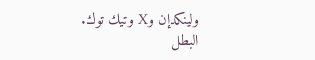ولينكدإن وX وتيك توك.
البطل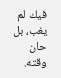فيك لم يغب، بل حان وقته.